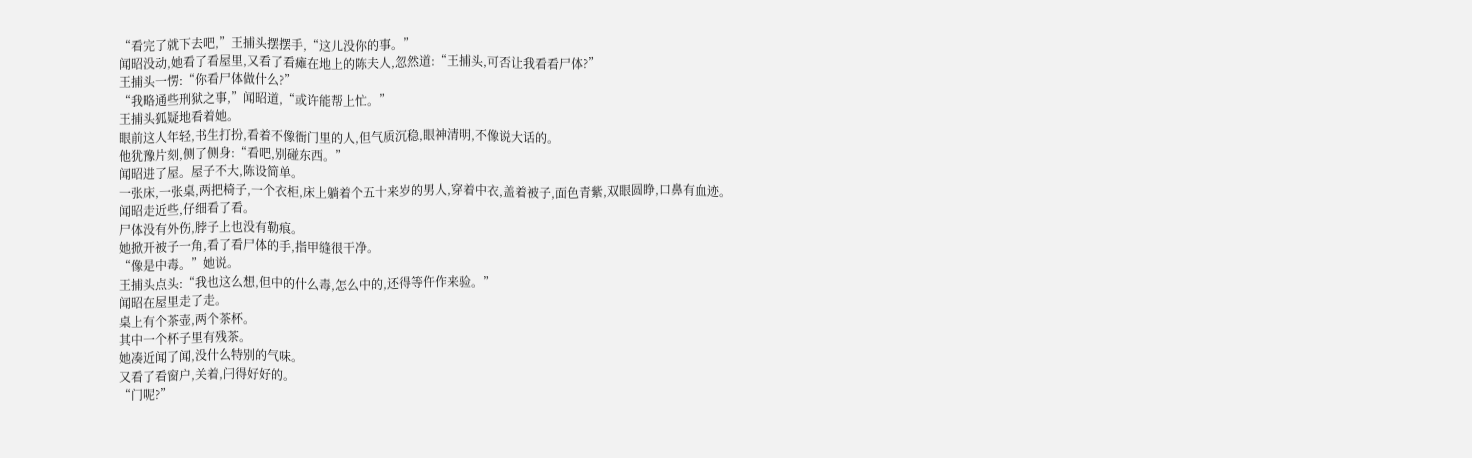“看完了就下去吧,”王捕头摆摆手,“这儿没你的事。”
闻昭没动,她看了看屋里,又看了看瘫在地上的陈夫人,忽然道:“王捕头,可否让我看看尸体?”
王捕头一愣:“你看尸体做什么?”
“我略通些刑狱之事,”闻昭道,“或许能帮上忙。”
王捕头狐疑地看着她。
眼前这人年轻,书生打扮,看着不像衙门里的人,但气质沉稳,眼神清明,不像说大话的。
他犹豫片刻,侧了侧身:“看吧,别碰东西。”
闻昭进了屋。屋子不大,陈设简单。
一张床,一张桌,两把椅子,一个衣柜,床上躺着个五十来岁的男人,穿着中衣,盖着被子,面色青紫,双眼圆睁,口鼻有血迹。
闻昭走近些,仔细看了看。
尸体没有外伤,脖子上也没有勒痕。
她掀开被子一角,看了看尸体的手,指甲缝很干净。
“像是中毒。”她说。
王捕头点头:“我也这么想,但中的什么毒,怎么中的,还得等仵作来验。”
闻昭在屋里走了走。
桌上有个茶壶,两个茶杯。
其中一个杯子里有残茶。
她凑近闻了闻,没什么特别的气味。
又看了看窗户,关着,闩得好好的。
“门呢?”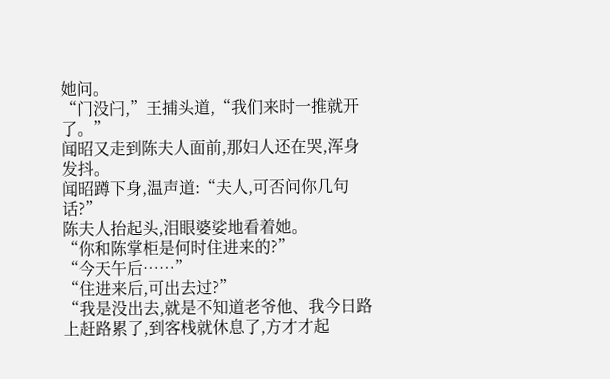她问。
“门没闩,”王捕头道,“我们来时一推就开了。”
闻昭又走到陈夫人面前,那妇人还在哭,浑身发抖。
闻昭蹲下身,温声道:“夫人,可否问你几句话?”
陈夫人抬起头,泪眼婆娑地看着她。
“你和陈掌柜是何时住进来的?”
“今天午后……”
“住进来后,可出去过?”
“我是没出去,就是不知道老爷他、我今日路上赶路累了,到客栈就休息了,方才才起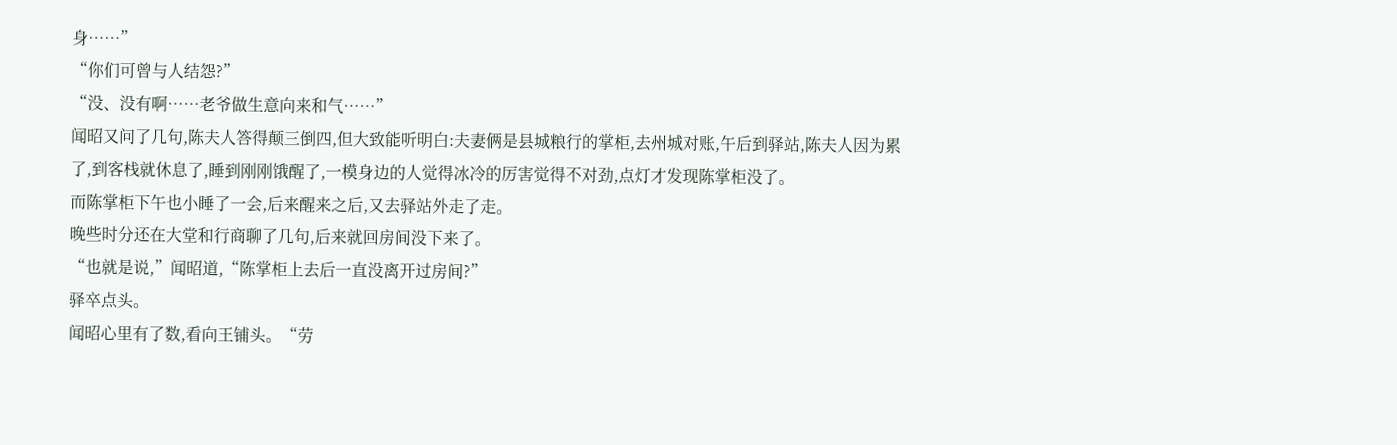身……”
“你们可曾与人结怨?”
“没、没有啊……老爷做生意向来和气……”
闻昭又问了几句,陈夫人答得颠三倒四,但大致能听明白:夫妻俩是县城粮行的掌柜,去州城对账,午后到驿站,陈夫人因为累了,到客栈就休息了,睡到刚刚饿醒了,一模身边的人觉得冰冷的厉害觉得不对劲,点灯才发现陈掌柜没了。
而陈掌柜下午也小睡了一会,后来醒来之后,又去驿站外走了走。
晚些时分还在大堂和行商聊了几句,后来就回房间没下来了。
“也就是说,”闻昭道,“陈掌柜上去后一直没离开过房间?”
驿卒点头。
闻昭心里有了数,看向王铺头。“劳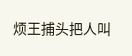烦王捕头把人叫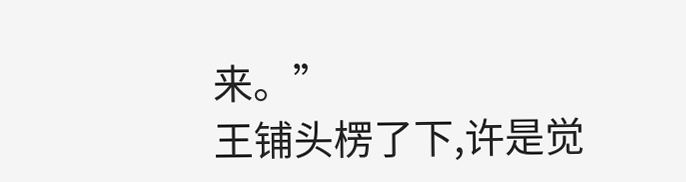来。”
王铺头楞了下,许是觉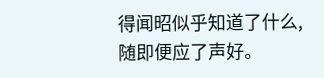得闻昭似乎知道了什么,随即便应了声好。